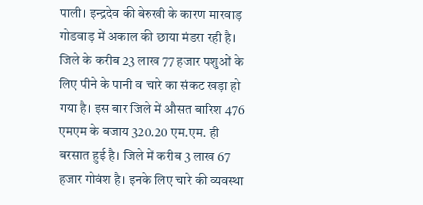पाली। इन्द्रदेव की बेरुखी के कारण मारवाड़ गोडवाड़ में अकाल की छाया मंडरा रही है। जिले के करीब 23 लाख 77 हजार पशुओं के लिए पीने के पानी व चारे का संकट खड़ा हो गया है। इस बार जिले में औसत बारिश 476 एमएम के बजाय 320.20 एम.एम. ही बरसात हुई है। जिले में करीब 3 लाख 67 हजार गोवंश है। इनके लिए चारे की व्यवस्था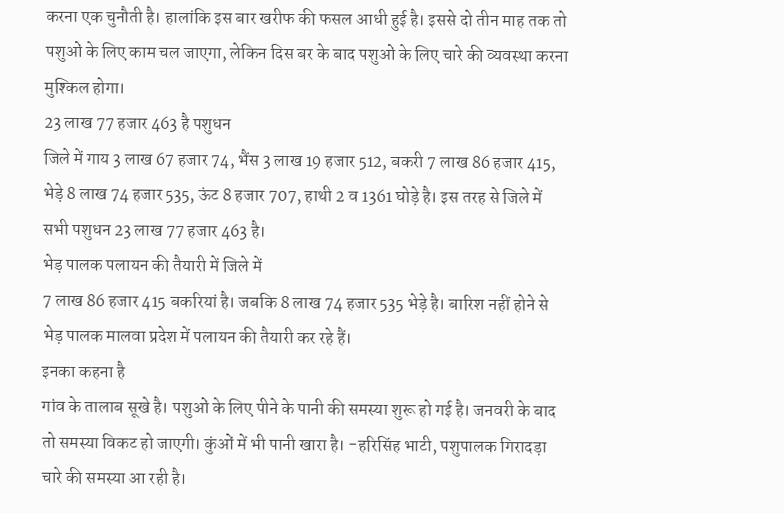करना एक चुनौती है। हालांकि इस बार खरीफ की फसल आधी हुई है। इससे दो तीन माह तक तो पशुओं के लिए काम चल जाएगा, लेकिन दिस बर के बाद पशुओं के लिए चारे की व्यवस्था करना मुश्किल होगा।
23 लाख 77 हजार 463 है पशुधन
जिले में गाय 3 लाख 67 हजार 74, भैंस 3 लाख 19 हजार 512, बकरी 7 लाख 86 हजार 415, भेड़े 8 लाख 74 हजार 535, ऊंट 8 हजार 707, हाथी 2 व 1361 घोड़े है। इस तरह से जिले में सभी पशुधन 23 लाख 77 हजार 463 है।
भेड़ पालक पलायन की तैयारी में जिले में
7 लाख 86 हजार 415 बकरियां है। जबकि 8 लाख 74 हजार 535 भेड़े है। बारिश नहीं होने से भेड़ पालक मालवा प्रदेश में पलायन की तैयारी कर रहे हैं।
इनका कहना है
गांव के तालाब सूखे है। पशुओं के लिए पीने के पानी की समस्या शुरू हो गई है। जनवरी के बाद तो समस्या विकट हो जाएगी। कुंओं में भी पानी खारा है। -हरिसिंह भाटी, पशुपालक गिरादड़ा
चारे की समस्या आ रही है।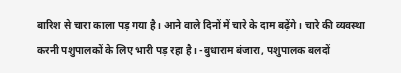बारिश से चारा काला पड़ गया है। आने वाले दिनों में चारे के दाम बढ़ेंगे। चारे की व्यवस्था करनी पशुपालकों के लिए भारी पड़ रहा है। -बुधाराम बंजारा, पशुपालक बलदों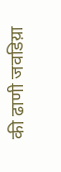की ढाणी जवडिय़ा